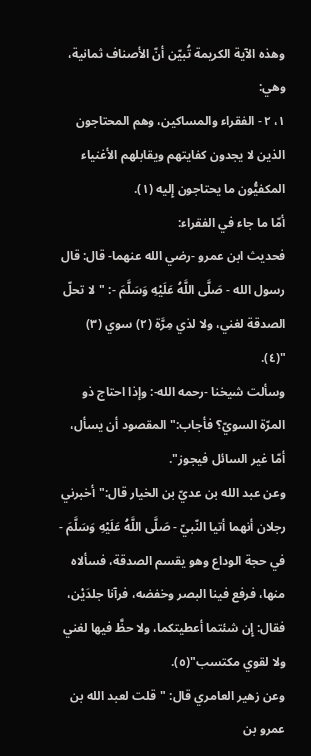وهذه الآية الكريمة تُبيّن أنّ الأصناف ثمانية، وهي:
١، ٢ - الفقراء والمساكين، وهم المحتاجون الذين لا يجدون كفايتهم ويقابلهم الأغنياء المكفيُّون ما يحتاجون إِليه (١).
أمّا ما جاء في الفقراء:
فحديث ابن عمرو -رضي الله عنهما- قال: قال رسول الله - صَلَّى اللَّهُ عَلَيْهِ وَسَلَّمَ -: "لا تحلّ الصدقة لغني، ولا لذي مِرَّة (٢) سوي (٣) "(٤).
وسألت شيخنا -رحمه الله-: وإذا احتاج ذو المرّة السويّ؟ فأجاب:"المقصود أن يسأل، أمّا غير السائل فيجوز".
وعن عبد الله بن عديّ بن الخيار قال:"أخبرني رجلان أنهما أتيا النّبيّ - صَلَّى اللَّهُ عَلَيْهِ وَسَلَّمَ - في حجة الوداع وهو يقسم الصدقة، فسألاه منها، فرفع فينا البصر وخفضه، فرآنا جلدَيْن، فقال: إِن شئتما أعطيتكما، ولا حظَّ فيها لغني ولا لقوي مكتسب"(٥).
وعن زهير العامري قال: "قلت لعبد الله بن عمرو بن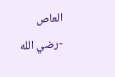العاص -رضي الله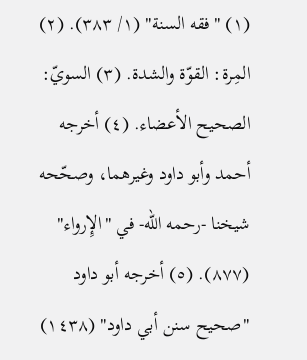(١) "فقه السنة" (١/ ٣٨٣). (٢) المِرة: القوّة والشدة. (٣) السويّ: الصحيح الأعضاء. (٤) أخرجه أحمد وأبو داود وغيرهما، وصحّحه شيخنا -رحمه الله- في "الإِرواء" (٨٧٧). (٥) أخرجه أبو داود "صحيح سنن أبي داود" (١٤٣٨)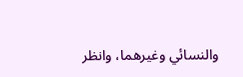والنسائي وغيرهما، وانظر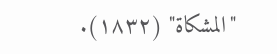"المشكاة" (١٨٣٢).